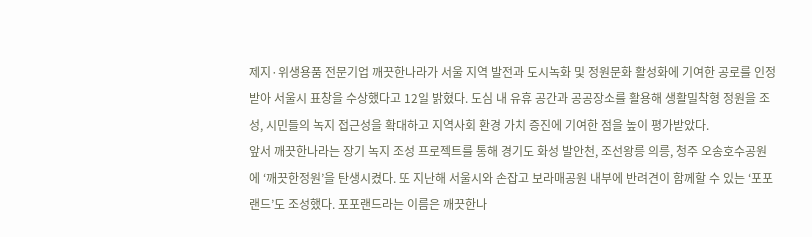제지·위생용품 전문기업 깨끗한나라가 서울 지역 발전과 도시녹화 및 정원문화 활성화에 기여한 공로를 인정받아 서울시 표창을 수상했다고 12일 밝혔다. 도심 내 유휴 공간과 공공장소를 활용해 생활밀착형 정원을 조성, 시민들의 녹지 접근성을 확대하고 지역사회 환경 가치 증진에 기여한 점을 높이 평가받았다.
앞서 깨끗한나라는 장기 녹지 조성 프로젝트를 통해 경기도 화성 발안천, 조선왕릉 의릉, 청주 오송호수공원에 ‘깨끗한정원’을 탄생시켰다. 또 지난해 서울시와 손잡고 보라매공원 내부에 반려견이 함께할 수 있는 ‘포포랜드’도 조성했다. 포포랜드라는 이름은 깨끗한나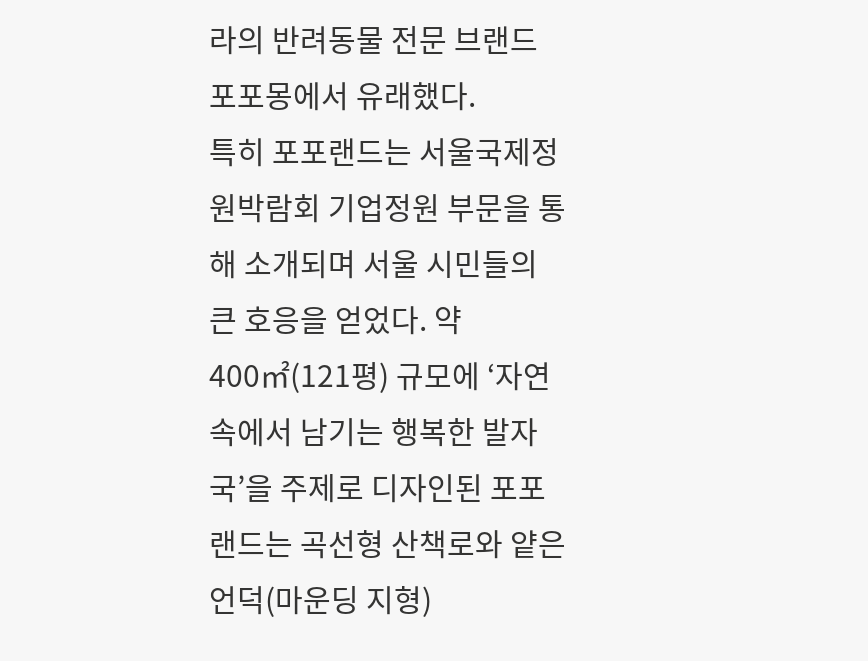라의 반려동물 전문 브랜드 포포몽에서 유래했다.
특히 포포랜드는 서울국제정원박람회 기업정원 부문을 통해 소개되며 서울 시민들의 큰 호응을 얻었다. 약 400㎡(121평) 규모에 ‘자연 속에서 남기는 행복한 발자국’을 주제로 디자인된 포포랜드는 곡선형 산책로와 얕은 언덕(마운딩 지형)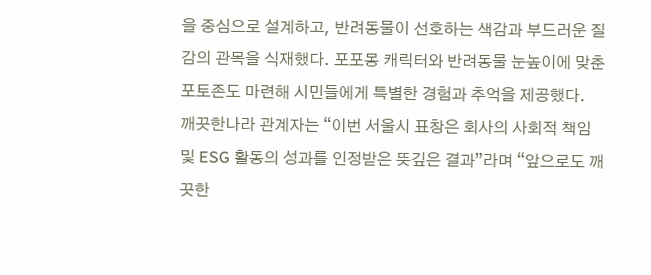을 중심으로 설계하고, 반려동물이 선호하는 색감과 부드러운 질감의 관목을 식재했다. 포포몽 캐릭터와 반려동물 눈높이에 맞춘 포토존도 마련해 시민들에게 특별한 경험과 추억을 제공했다.
깨끗한나라 관계자는 “이번 서울시 표창은 회사의 사회적 책임 및 ESG 활동의 성과를 인정받은 뜻깊은 결과”라며 “앞으로도 깨끗한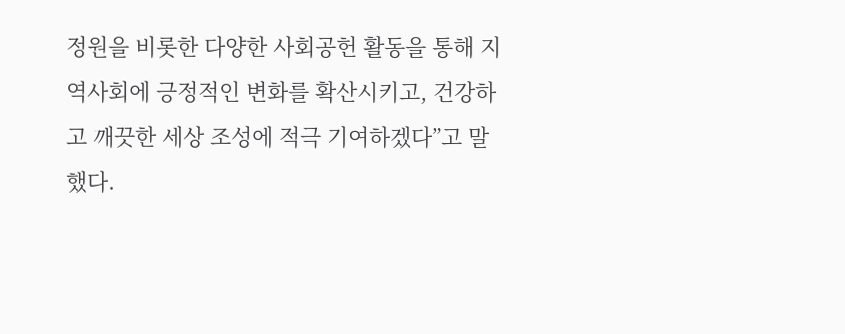정원을 비롯한 다양한 사회공헌 활동을 통해 지역사회에 긍정적인 변화를 확산시키고, 건강하고 깨끗한 세상 조성에 적극 기여하겠다”고 말했다.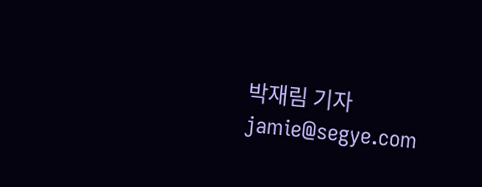박재림 기자 jamie@segye.com